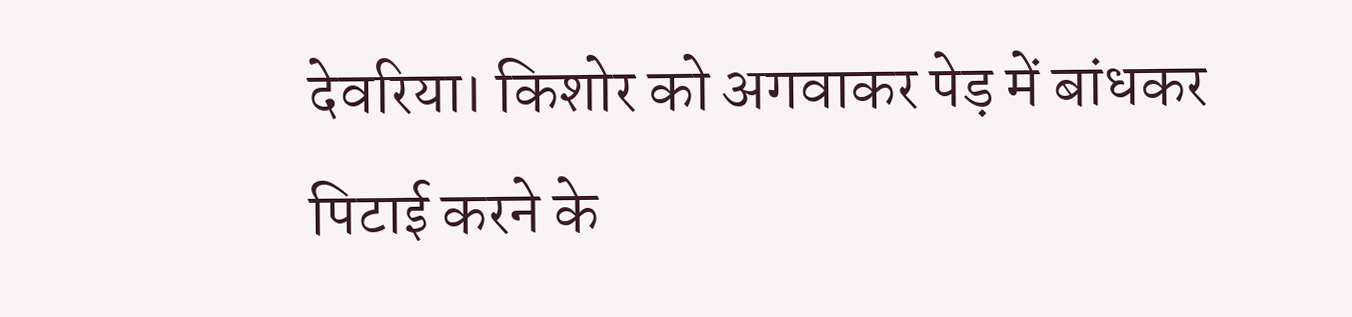देवरिया। किशोर को अगवाकर पेड़ में बांधकर पिटाई करने के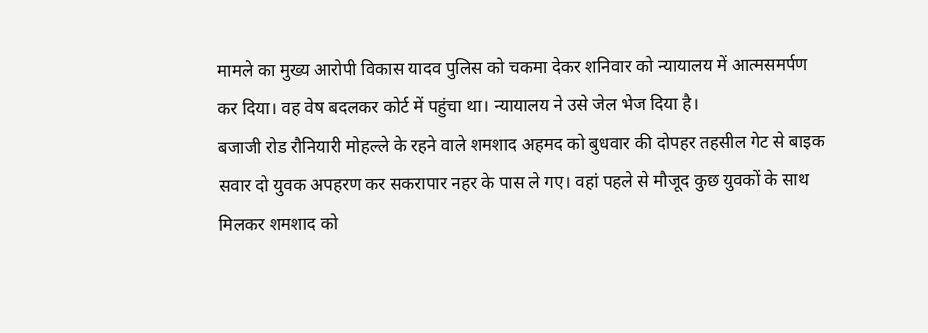मामले का मुख्य आरोपी विकास यादव पुलिस को चकमा देकर शनिवार को न्यायालय में आत्मसमर्पण कर दिया। वह वेष बदलकर कोर्ट में पहुंचा था। न्यायालय ने उसे जेल भेज दिया है।
बजाजी रोड रौनियारी मोहल्ले के रहने वाले शमशाद अहमद को बुधवार की दोपहर तहसील गेट से बाइक सवार दो युवक अपहरण कर सकरापार नहर के पास ले गए। वहां पहले से मौजूद कुछ युवकों के साथ मिलकर शमशाद को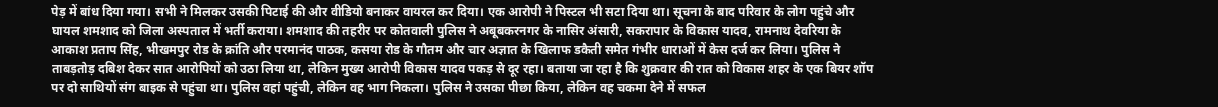पेड़ में बांध दिया गया। सभी ने मिलकर उसकी पिटाई की और वीडियो बनाकर वायरल कर दिया। एक आरोपी ने पिस्टल भी सटा दिया था। सूचना के बाद परिवार के लोग पहुंचे और घायल शमशाद को जिला अस्पताल में भर्ती कराया। शमशाद की तहरीर पर कोतवाली पुलिस ने अबूबकरनगर के नासिर अंसारी, सकरापार के विकास यादव, रामनाथ देवरिया के आकाश प्रताप सिंह, भीखमपुर रोड के क्रांति और परमानंद पाठक, कसया रोड के गौतम और चार अज्ञात के खिलाफ डकैती समेत गंभीर धाराओं में केस दर्ज कर लिया। पुलिस ने ताबड़तोड़ दबिश देकर सात आरोपियों को उठा लिया था, लेकिन मुख्य आरोपी विकास यादव पकड़ से दूर रहा। बताया जा रहा है कि शुक्रवार की रात को विकास शहर के एक बियर शॉप पर दो साथियों संग बाइक से पहुंचा था। पुलिस वहां पहुंची, लेकिन वह भाग निकला। पुलिस ने उसका पीछा किया, लेकिन वह चकमा देने में सफल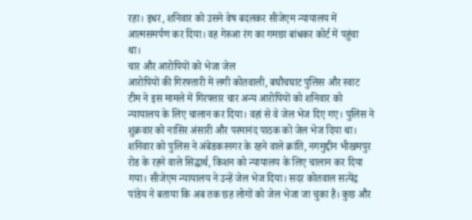रहा। इधर, शनिवार को उसने वेष बदलकर सीजेएम न्यायालय में आत्मसमर्पण कर दिया। वह गेरुआ रंग का गमछा बांधकर कोर्ट में पहुंचा था।
चार और आरोपियों को भेजा जेल
आरोपियों की गिरफ्तारी में लगी कोतवाली, बघौचघाट पुलिस और स्वाट टीम ने इस मामले में गिरफ्तार चार अन्य आरोपियों को शनिवार को न्यायालय के लिए चालान कर दिया। वहां से वे जेल भेज दिए गए। पुलिस ने शुक्रवार को नासिर अंसारी और परमानंद पाठक को जेल भेज दिया था। शनिवार को पुलिस ने अंबेडकरनगर के रहने वाले क्रांति, नगमुद्दीन भीखमपुर रोड के रहने वाले सिद्धार्थ, किशन को न्यायालय के लिए चालान कर दिया गया। सीजेएम न्यायालय ने उन्हें जेल भेज दिया। सदर कोतवाल सत्येंद्र पांडेय ने बताया कि अब तक छह लोगों को जेल भेजा जा चुका है। कुछ और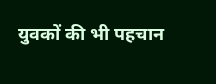युवकों की भी पहचान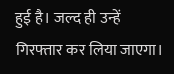हुई है। जल्द ही उन्हें गिरफ्तार कर लिया जाएगा।